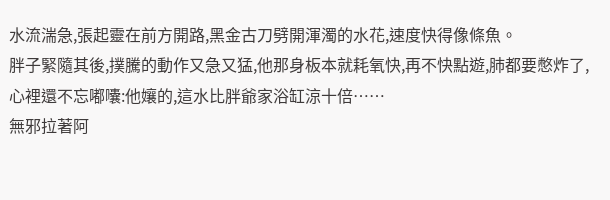水流湍急,張起靈在前方開路,黑金古刀劈開渾濁的水花,速度快得像條魚。
胖子緊隨其後,撲騰的動作又急又猛,他那身板本就耗氧快,再不快點遊,肺都要憋炸了,心裡還不忘嘟囔:他孃的,這水比胖爺家浴缸涼十倍……
無邪拉著阿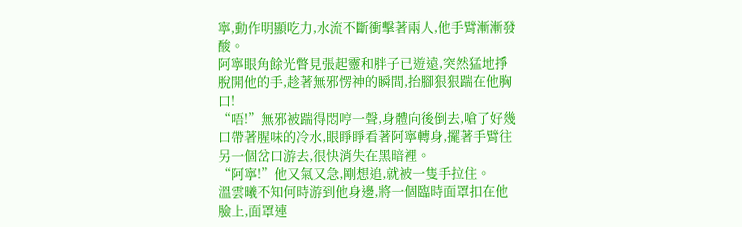寧,動作明顯吃力,水流不斷衝擊著兩人,他手臂漸漸發酸。
阿寧眼角餘光瞥見張起靈和胖子已遊遠,突然猛地掙脫開他的手,趁著無邪愣神的瞬間,抬腳狠狠踹在他胸口!
“唔!”無邪被踹得悶哼一聲,身體向後倒去,嗆了好幾口帶著腥味的冷水,眼睜睜看著阿寧轉身,擺著手臂往另一個岔口游去,很快消失在黑暗裡。
“阿寧!”他又氣又急,剛想追,就被一隻手拉住。
溫雲曦不知何時游到他身邊,將一個臨時面罩扣在他臉上,面罩連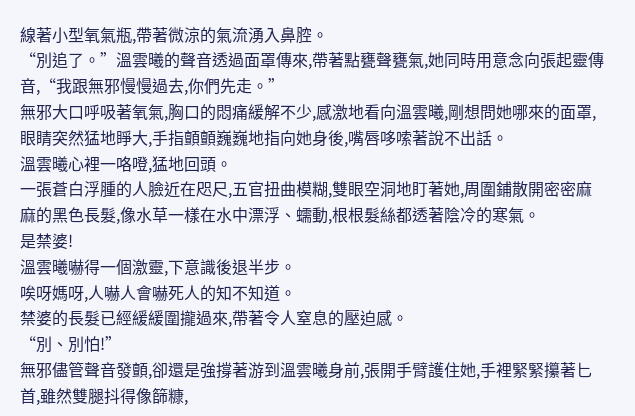線著小型氧氣瓶,帶著微涼的氣流湧入鼻腔。
“別追了。”溫雲曦的聲音透過面罩傳來,帶著點甕聲甕氣,她同時用意念向張起靈傳音,“我跟無邪慢慢過去,你們先走。”
無邪大口呼吸著氧氣,胸口的悶痛緩解不少,感激地看向溫雲曦,剛想問她哪來的面罩,眼睛突然猛地睜大,手指顫顫巍巍地指向她身後,嘴唇哆嗦著說不出話。
溫雲曦心裡一咯噔,猛地回頭。
一張蒼白浮腫的人臉近在咫尺,五官扭曲模糊,雙眼空洞地盯著她,周圍鋪散開密密麻麻的黑色長髮,像水草一樣在水中漂浮、蠕動,根根髮絲都透著陰冷的寒氣。
是禁婆!
溫雲曦嚇得一個激靈,下意識後退半步。
唉呀媽呀,人嚇人會嚇死人的知不知道。
禁婆的長髮已經緩緩圍攏過來,帶著令人窒息的壓迫感。
“別、別怕!”
無邪儘管聲音發顫,卻還是強撐著游到溫雲曦身前,張開手臂護住她,手裡緊緊攥著匕首,雖然雙腿抖得像篩糠,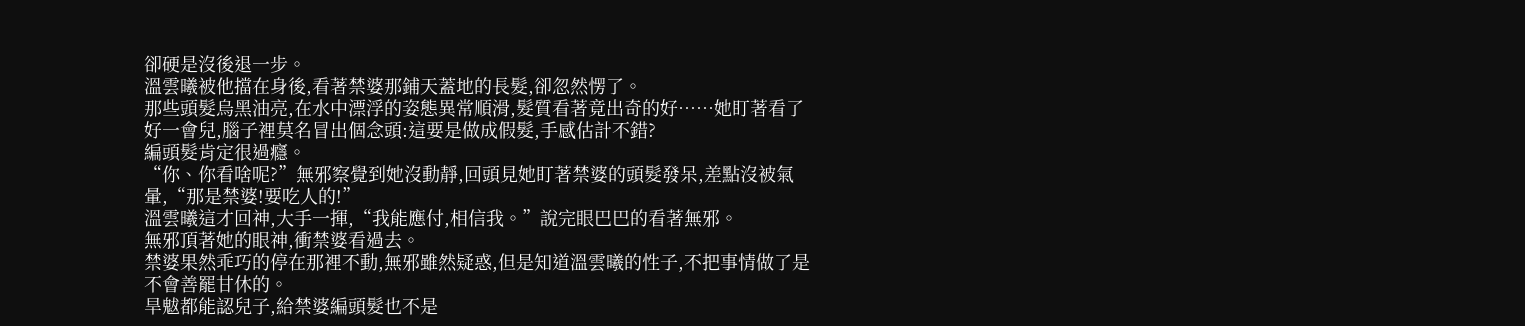卻硬是沒後退一步。
溫雲曦被他擋在身後,看著禁婆那鋪天蓋地的長髮,卻忽然愣了。
那些頭髮烏黑油亮,在水中漂浮的姿態異常順滑,髮質看著竟出奇的好……她盯著看了好一會兒,腦子裡莫名冒出個念頭:這要是做成假髮,手感估計不錯?
編頭髮肯定很過癮。
“你、你看啥呢?”無邪察覺到她沒動靜,回頭見她盯著禁婆的頭髮發呆,差點沒被氣暈,“那是禁婆!要吃人的!”
溫雲曦這才回神,大手一揮,“我能應付,相信我。”說完眼巴巴的看著無邪。
無邪頂著她的眼神,衝禁婆看過去。
禁婆果然乖巧的停在那裡不動,無邪雖然疑惑,但是知道溫雲曦的性子,不把事情做了是不會善罷甘休的。
旱魃都能認兒子,給禁婆編頭髮也不是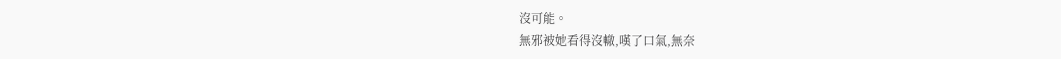沒可能。
無邪被她看得沒轍,嘆了口氣,無奈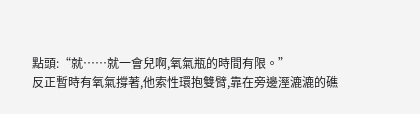點頭:“就……就一會兒啊,氧氣瓶的時間有限。”
反正暫時有氧氣撐著,他索性環抱雙臂,靠在旁邊溼漉漉的礁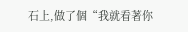石上,做了個“我就看著你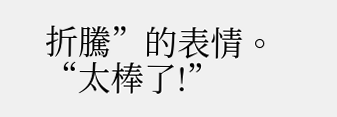折騰”的表情。
“太棒了!”